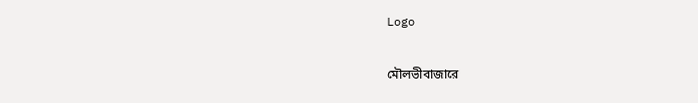Logo

মৌলভীবাজারে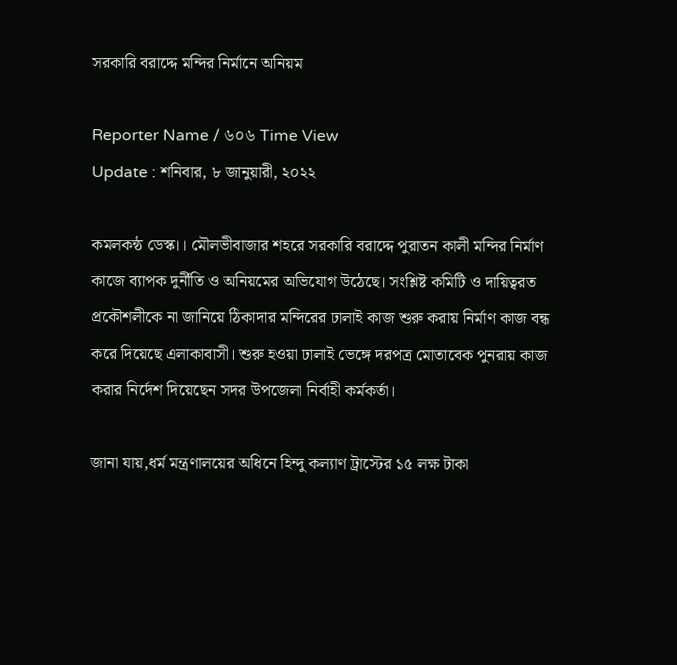সরকারি বরাদ্দে মন্দির নির্মানে অনিয়ম

Reporter Name / ৬০৬ Time View
Update : শনিবার, ৮ জানুয়ারী, ২০২২

কমলকন্ঠ ডেস্ক।। মৌলভীবাজার শহরে সরকারি বরাদ্দে পুরাতন কালী মন্দির নির্মাণ কাজে ব্যাপক দুর্নীতি ও অনিয়মের অভিযোগ উঠেছে। সংশ্লিষ্ট কমিটি ও দায়িত্বরত প্রকৌশলীকে না জানিয়ে ঠিকাদার মন্দিরের ঢালাই কাজ শুরু করায় নির্মাণ কাজ বন্ধ করে দিয়েছে এলাকাবাসী। শুরু হওয়া ঢালাই ভেঙ্গে দরপত্র মোতাবেক পুনরায় কাজ করার নির্দেশ দিয়েছেন সদর উপজেলা নির্বাহী কর্মকর্তা।

জানা যায়,ধর্ম মন্ত্রণালয়ের অধিনে হিন্দু কল্যাণ ট্রাস্টের ১৫ লক্ষ টাকা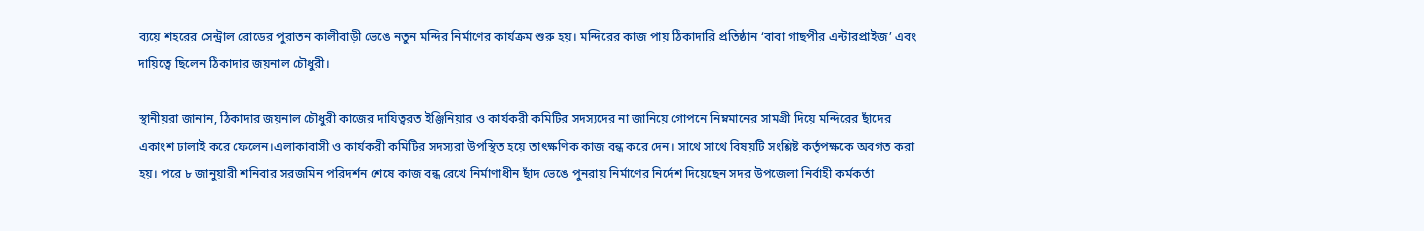ব্যয়ে শহরের সেন্ট্রাল রোডের পুরাতন কালীবাড়ী ভেঙে নতুন মন্দির নির্মাণের কার্যক্রম শুরু হয়। মন্দিরের কাজ পায় ঠিকাদারি প্রতিষ্ঠান ‘বাবা গাছপীর এন্টারপ্রাইজ’ এবং দায়িত্বে ছিলেন ঠিকাদার জয়নাল চৌধুরী।

স্থানীয়রা জানান, ঠিকাদার জয়নাল চৌধুরী কাজের দাযিত্বরত ইঞ্জিনিয়ার ও কার্যকরী কমিটির সদস্যদের না জানিয়ে গোপনে নিম্নমানের সামগ্রী দিয়ে মন্দিরের ছাঁদের একাংশ ঢালাই করে ফেলেন।এলাকাবাসী ও কার্যকরী কমিটির সদস্যরা উপস্থিত হয়ে তাৎক্ষণিক কাজ বন্ধ করে দেন। সাথে সাথে বিষয়টি সংশ্লিষ্ট কর্তৃপক্ষকে অবগত করা হয়। পরে ৮ জানুয়ারী শনিবার সরজমিন পরিদর্শন শেষে কাজ বন্ধ রেখে নির্মাণাধীন ছাঁদ ভেঙে পুনরায় নির্মাণের নির্দেশ দিয়েছেন সদর উপজেলা নির্বাহী কর্মকর্তা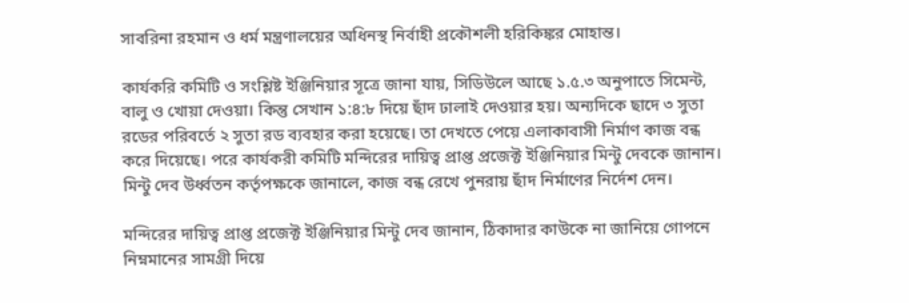সাবরিনা রহমান ও ধর্ম মন্ত্রণালয়ের অধিনস্থ নির্বাহী প্রকৌশলী হরিকিঙ্কর মোহান্ত।

কার্যকরি কমিটি ও সংশ্লিষ্ট ইঞ্জিনিয়ার সূত্রে জানা যায়, সিডিউলে আছে ১.৫.৩ অনুপাতে সিমেন্ট, বালু ও খোয়া দেওয়া। কিন্তু সেখান ১:৪:৮ দিয়ে ছাঁদ ঢালাই দেওয়ার হয়। অন্যদিকে ছাদে ৩ সুতা রডের পরিবর্তে ২ সুতা রড ব্যবহার করা হয়েছে। তা দেখতে পেয়ে এলাকাবাসী নির্মাণ কাজ বন্ধ করে দিয়েছে। পরে কার্যকরী কমিটি মন্দিরের দায়িত্ব প্রাপ্ত প্রজেক্ট ইঞ্জিনিয়ার মিন্টু দেবকে জানান। মিন্টু দেব উর্ধ্বতন কর্তৃপক্ষকে জানালে, কাজ বন্ধ রেখে পুনরায় ছাঁদ নির্মাণের নির্দেশ দেন।

মন্দিরের দায়িত্ব প্রাপ্ত প্রজেক্ট ইঞ্জিনিয়ার মিন্টু দেব জানান, ঠিকাদার কাউকে না জানিয়ে গোপনে নিম্নমানের সামগ্রী দিয়ে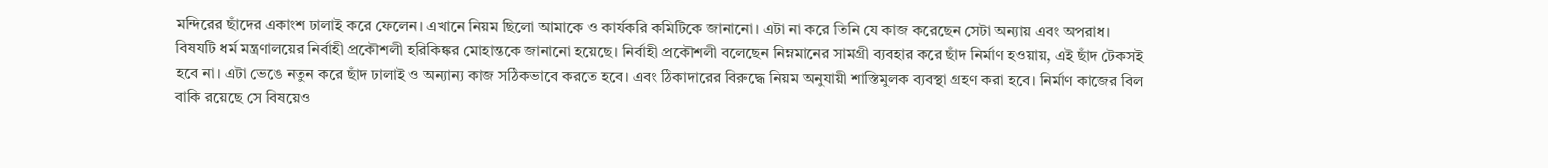মন্দিরের ছাঁদের একাংশ ঢালাই করে ফেলেন। এখানে নিয়ম ছিলো আমাকে ও কার্যকরি কমিটিকে জানানো। এটা না করে তিনি যে কাজ করেছেন সেটা অন্যায় এবং অপরাধ। বিষযটি ধর্ম মন্ত্রণালয়ের নির্বাহী প্রকৌশলী হরিকিঙ্কর মোহান্তকে জানানো হয়েছে। নির্বাহী প্রকৌশলী বলেছেন নিম্নমানের সামগ্রী ব্যবহার করে ছাঁদ নির্মাণ হওয়ায়, এই ছাঁদ টেকসই হবে না। এটা ভেঙে নতুন করে ছাঁদ ঢালাই ও অন্যান্য কাজ সঠিকভাবে করতে হবে। এবং ঠিকাদারের বিরুদ্ধে নিয়ম অনুযায়ী শাস্তিমুলক ব্যবস্থা গ্রহণ করা হবে। নির্মাণ কাজের বিল বাকি রয়েছে সে বিষয়েও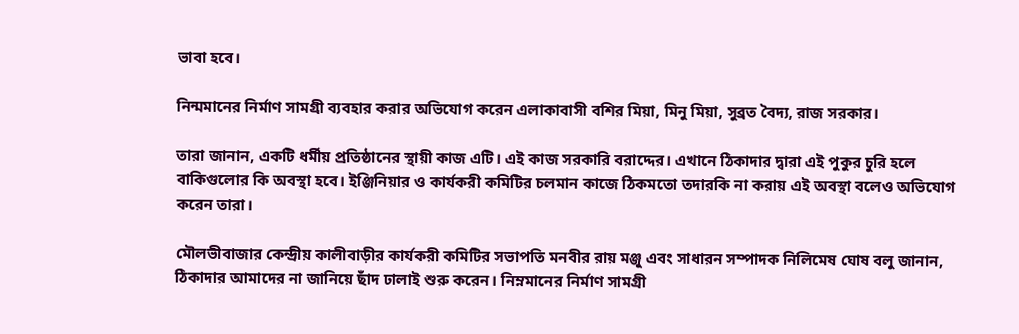ভাবা হবে।

নিন্মমানের নির্মাণ সামগ্রী ব্যবহার করার অভিযোগ করেন এলাকাবাসী বশির মিয়া, মিনু মিয়া, সুব্রত বৈদ্য, রাজ সরকার।

তারা জানান, একটি ধর্মীয় প্রতিষ্ঠানের স্থায়ী কাজ এটি। এই কাজ সরকারি বরাদ্দের। এখানে ঠিকাদার দ্বারা এই পুকুর চুরি হলে বাকিগুলোর কি অবস্থা হবে। ইঞ্জিনিয়ার ও কার্যকরী কমিটির চলমান কাজে ঠিকমতো তদারকি না করায় এই অবস্থা বলেও অভিযোগ করেন তারা।

মৌলভীবাজার কেন্দ্রীয় কালীবাড়ীর কার্যকরী কমিটির সভাপতি মনবীর রায় মঞ্জু এবং সাধারন সম্পাদক নিলিমেষ ঘোষ বলু জানান, ঠিকাদার আমাদের না জানিয়ে ছাঁদ ঢালাই শুরু করেন। নিম্নমানের নির্মাণ সামগ্রী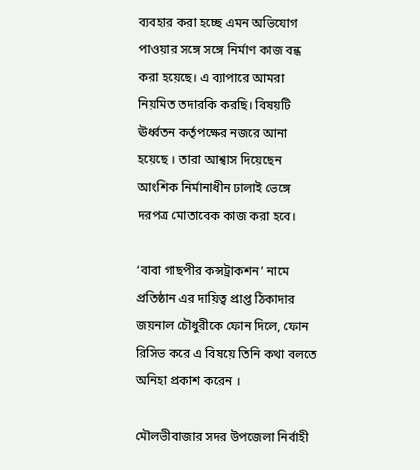ব্যবহার করা হচ্ছে এমন অভিযোগ পাওয়ার সঙ্গে সঙ্গে নির্মাণ কাজ বন্ধ করা হয়েছে। এ ব্যাপারে আমরা নিয়মিত তদারকি করছি। বিষয়টি ঊর্ধ্বতন কর্তৃপক্ষের নজরে আনা হয়েছে । তারা আশ্বাস দিয়েছেন আংশিক নির্মানাধীন ঢালাই ভেঙ্গে দরপত্র মোতাবেক কাজ করা হবে।

‘বাবা গাছপীর কন্সট্রাকশন’ নামে প্রতিষ্ঠান এর দায়িত্ব প্রাপ্ত ঠিকাদার জয়নাল চৌধুরীকে ফোন দিলে, ফোন রিসিভ করে এ বিষয়ে তিনি কথা বলতে অনিহা প্রকাশ করেন ।

মৌলভীবাজার সদর উপজেলা নির্বাহী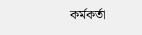কর্মকর্তা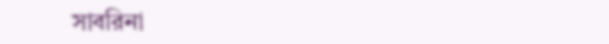সাবরিনা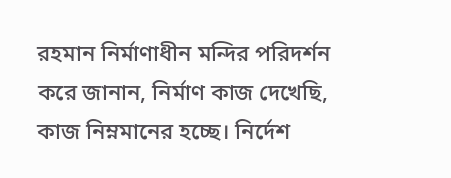রহমান নির্মাণাধীন মন্দির পরিদর্শন করে জানান, নির্মাণ কাজ দেখেছি, কাজ নিম্নমানের হচ্ছে। নির্দেশ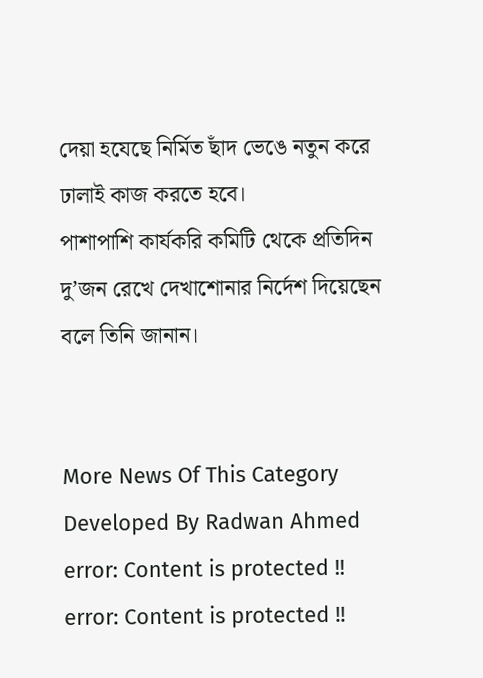দেয়া হযেছে নির্মিত ছাঁদ ভেঙে নতুন করে ঢালাই কাজ করতে হবে।
পাশাপাশি কার্যকরি কমিটি থেকে প্রতিদিন দু’জন রেখে দেখাশোনার নির্দেশ দিয়েছেন বলে তিনি জানান।


More News Of This Category
Developed By Radwan Ahmed
error: Content is protected !!
error: Content is protected !!